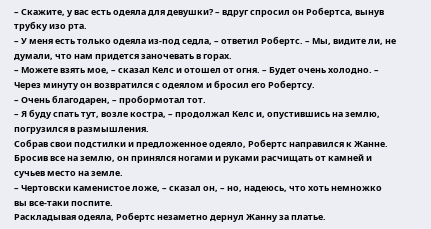– Скажите, у вас есть одеяла для девушки? – вдруг спросил он Робертса, вынув трубку изо рта.
– У меня есть только одеяла из-под седла, – ответил Робертс. – Мы, видите ли, не думали, что нам придется заночевать в горах.
– Можете взять мое, – сказал Келс и отошел от огня. – Будет очень холодно. – Через минуту он возвратился с одеялом и бросил его Робертсу.
– Очень благодарен, – пробормотал тот.
– Я буду спать тут, возле костра, – продолжал Келс и, опустившись на землю, погрузился в размышления.
Собрав свои подстилки и предложенное одеяло, Робертс направился к Жанне. Бросив все на землю, он принялся ногами и руками расчищать от камней и сучьев место на земле.
– Чертовски каменистое ложе, – сказал он, – но, надеюсь, что хоть немножко вы все-таки поспите.
Раскладывая одеяла, Робертс незаметно дернул Жанну за платье.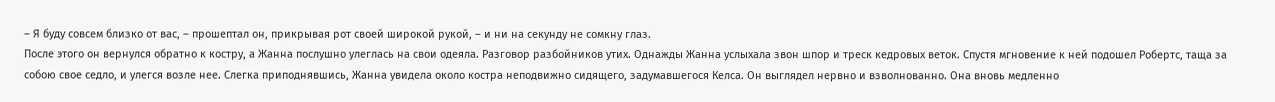– Я буду совсем близко от вас, – прошептал он, прикрывая рот своей широкой рукой, – и ни на секунду не сомкну глаз.
После этого он вернулся обратно к костру, а Жанна послушно улеглась на свои одеяла. Разговор разбойников утих. Однажды Жанна услыхала звон шпор и треск кедровых веток. Спустя мгновение к ней подошел Робертс, таща за собою свое седло, и улегся возле нее. Слегка приподнявшись, Жанна увидела около костра неподвижно сидящего, задумавшегося Келса. Он выглядел нервно и взволнованно. Она вновь медленно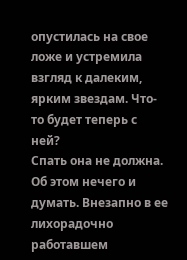опустилась на свое ложе и устремила взгляд к далеким, ярким звездам. Что-то будет теперь с ней?
Спать она не должна. Об этом нечего и думать. Внезапно в ее лихорадочно работавшем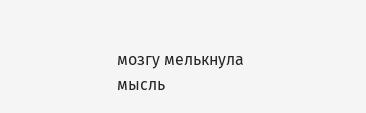мозгу мелькнула мысль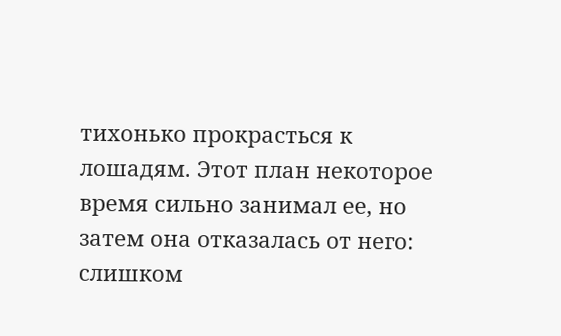тихонько прокрасться к лошадям. Этот план некоторое время сильно занимал ее, но затем она отказалась от него: слишком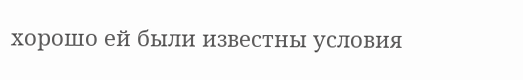хорошо ей были известны условия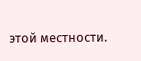этой местности.